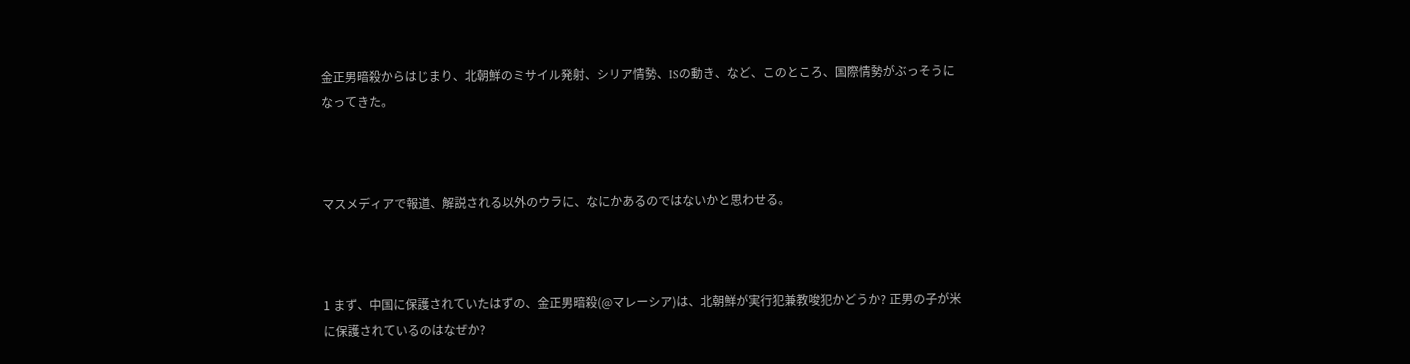金正男暗殺からはじまり、北朝鮮のミサイル発射、シリア情勢、ISの動き、など、このところ、国際情勢がぶっそうになってきた。



マスメディアで報道、解説される以外のウラに、なにかあるのではないかと思わせる。



1 まず、中国に保護されていたはずの、金正男暗殺(@マレーシア)は、北朝鮮が実行犯兼教唆犯かどうか? 正男の子が米に保護されているのはなぜか?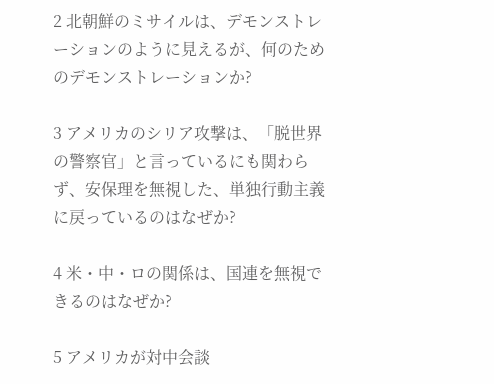2 北朝鮮のミサイルは、デモンストレーションのように見えるが、何のためのデモンストレーションか?

3 アメリカのシリア攻撃は、「脱世界の警察官」と言っているにも関わらず、安保理を無視した、単独行動主義に戻っているのはなぜか?

4 米・中・ロの関係は、国連を無視できるのはなぜか?

5 アメリカが対中会談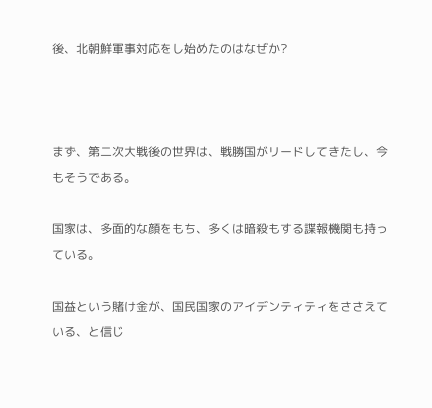後、北朝鮮軍事対応をし始めたのはなぜか?



まず、第二次大戦後の世界は、戦勝国がリードしてきたし、今もそうである。

国家は、多面的な顔をもち、多くは暗殺もする諜報機関も持っている。

国益という賭け金が、国民国家のアイデンティティをささえている、と信じ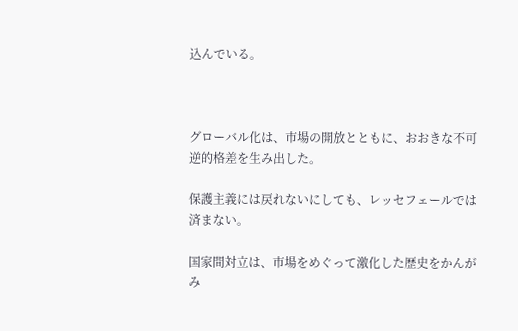込んでいる。



グローバル化は、市場の開放とともに、おおきな不可逆的格差を生み出した。

保護主義には戻れないにしても、レッセフェールでは済まない。

国家間対立は、市場をめぐって激化した歴史をかんがみ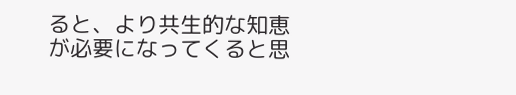ると、より共生的な知恵が必要になってくると思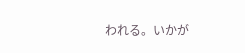われる。いかが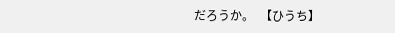だろうか。  【ひうち】